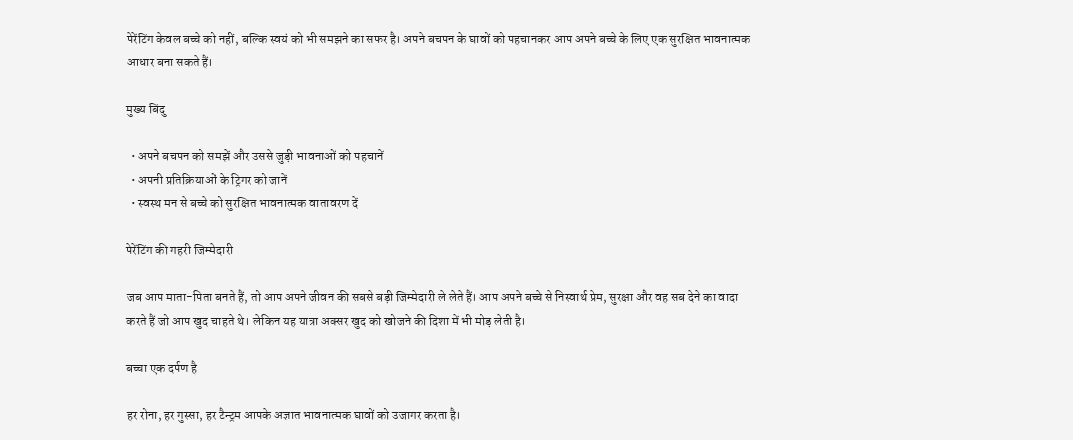पेरेंटिंग केवल बच्चे को नहीं, बल्कि स्वयं को भी समझने का सफर है। अपने बचपन के घावों को पहचानकर आप अपने बच्चे के लिए एक सुरक्षित भावनात्मक आधार बना सकते हैं।

मुख्य बिंदु

  • अपने बचपन को समझें और उससे जुड़ी भावनाओं को पहचानें
  • अपनी प्रतिक्रियाओं के ट्रिगर को जानें
  • स्वस्थ मन से बच्चे को सुरक्षित भावनात्मक वातावरण दें

पेरेंटिंग की गहरी जिम्मेदारी

जब आप माता-पिता बनते हैं, तो आप अपने जीवन की सबसे बड़ी जिम्मेदारी ले लेते हैं। आप अपने बच्चे से निस्वार्थ प्रेम, सुरक्षा और वह सब देने का वादा करते हैं जो आप खुद चाहते थे। लेकिन यह यात्रा अक्सर खुद को खोजने की दिशा में भी मोड़ लेती है।

बच्चा एक दर्पण है

हर रोना, हर गुस्सा, हर टैन्ट्रम आपके अज्ञात भावनात्मक घावों को उजागर करता है।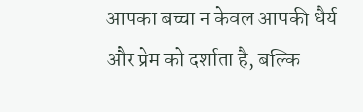आपका बच्चा न केवल आपकी धैर्य और प्रेम को दर्शाता है, बल्कि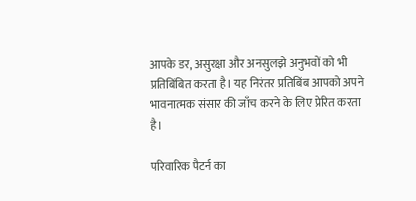आपके डर, असुरक्षा और अनसुलझे अनुभवों को भी प्रतिबिंबित करता है। यह निरंतर प्रतिबिंब आपको अपने भावनात्मक संसार की जाँच करने के लिए प्रेरित करता है।

परिवारिक पैटर्न का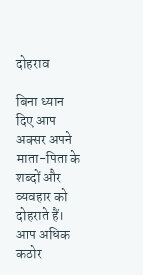दोहराव

बिना ध्यान दिए आप अक्सर अपने माता-पिता के शब्दों और व्यवहार को दोहराते हैं। आप अधिक कठोर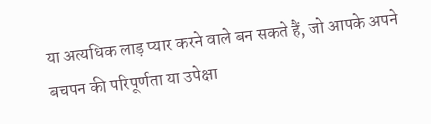या अत्यधिक लाड़ प्यार करने वाले बन सकते हैं, जो आपके अपने बचपन की परिपूर्णता या उपेक्षा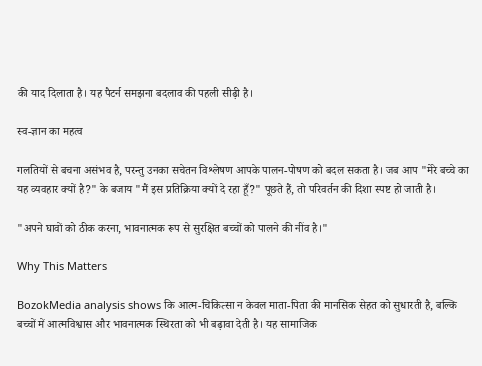की याद दिलाता है। यह पैटर्न समझना बदलाव की पहली सीढ़ी है।

स्व-ज्ञान का महत्व

गलतियों से बचना असंभव है, परन्तु उनका सचेतन विश्लेषण आपके पालन-पोषण को बदल सकता है। जब आप "मेरे बच्चे का यह व्यवहार क्यों है?" के बजाय "मैं इस प्रतिक्रिया क्यों दे रहा हूँ?" पूछते हैं, तो परिवर्तन की दिशा स्पष्ट हो जाती है।

"अपने घावों को ठीक करना, भावनात्मक रूप से सुरक्षित बच्चों को पालने की नींव है।"

Why This Matters

BozokMedia analysis shows कि आत्म-चिकित्सा न केवल माता-पिता की मानसिक सेहत को सुधारती है, बल्कि बच्चों में आत्मविश्वास और भावनात्मक स्थिरता को भी बढ़ावा देती है। यह सामाजिक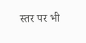स्तर पर भी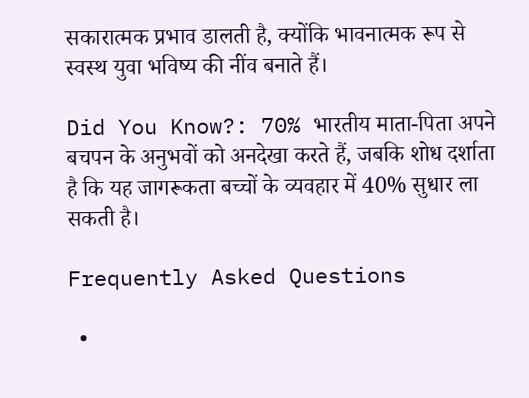सकारात्मक प्रभाव डालती है, क्योंकि भावनात्मक रूप से स्वस्थ युवा भविष्य की नींव बनाते हैं।

Did You Know?: 70% भारतीय माता-पिता अपने बचपन के अनुभवों को अनदेखा करते हैं, जबकि शोध दर्शाता है कि यह जागरूकता बच्चों के व्यवहार में 40% सुधार ला सकती है।

Frequently Asked Questions

  •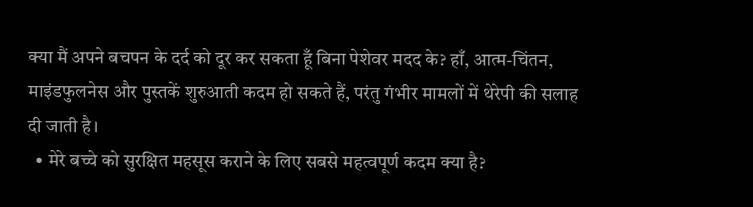क्या मैं अपने बचपन के दर्द को दूर कर सकता हूँ बिना पेशेवर मदद के? हाँ, आत्म-चिंतन, माइंडफुलनेस और पुस्तकें शुरुआती कदम हो सकते हैं, परंतु गंभीर मामलों में थेरेपी की सलाह दी जाती है।
  • मेरे बच्चे को सुरक्षित महसूस कराने के लिए सबसे महत्वपूर्ण कदम क्या है?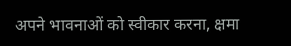अपने भावनाओं को स्वीकार करना, क्षमा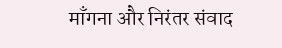माँगना और निरंतर संवाद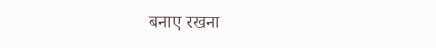बनाए रखना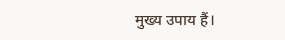मुख्य उपाय हैं।